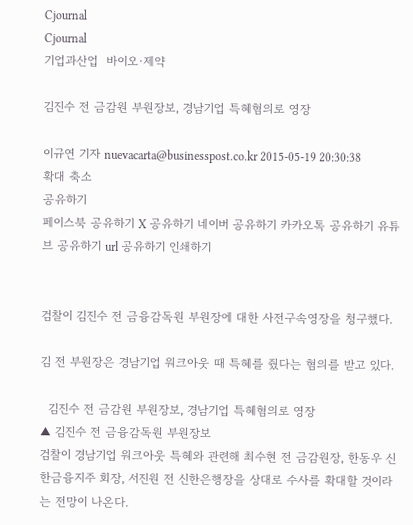Cjournal
Cjournal
기업과산업  바이오·제약

김진수 전 금감원 부원장보, 경남기업 특혜혐의로 영장

이규연 기자 nuevacarta@businesspost.co.kr 2015-05-19 20:30:38
확대 축소
공유하기
페이스북 공유하기 X 공유하기 네이버 공유하기 카카오톡 공유하기 유튜브 공유하기 url 공유하기 인쇄하기


검찰이 김진수 전 금융감독원 부원장에 대한 사전구속영장을 청구했다.

김 전 부원장은 경남기업 워크아웃 때 특혜를 줬다는 혐의를 받고 있다.

  김진수 전 금감원 부원장보, 경남기업 특혜혐의로 영장
▲ 김진수 전 금융감독원 부원장보
검찰이 경남기업 워크아웃 특혜와 관련해 최수현 전 금감원장, 한동우 신한금융지주 회장, 서진원 전 신한은행장을 상대로 수사를 확대할 것이라는 전망이 나온다.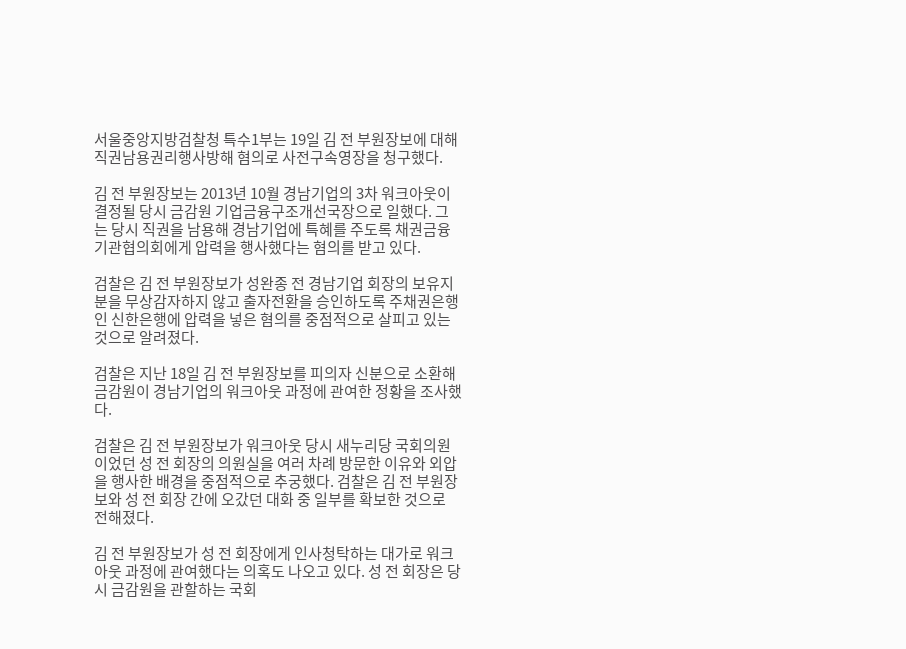서울중앙지방검찰청 특수1부는 19일 김 전 부원장보에 대해 직권남용권리행사방해 혐의로 사전구속영장을 청구했다.

김 전 부원장보는 2013년 10월 경남기업의 3차 워크아웃이 결정될 당시 금감원 기업금융구조개선국장으로 일했다. 그는 당시 직권을 남용해 경남기업에 특혜를 주도록 채권금융기관협의회에게 압력을 행사했다는 혐의를 받고 있다.

검찰은 김 전 부원장보가 성완종 전 경남기업 회장의 보유지분을 무상감자하지 않고 출자전환을 승인하도록 주채권은행인 신한은행에 압력을 넣은 혐의를 중점적으로 살피고 있는 것으로 알려졌다.

검찰은 지난 18일 김 전 부원장보를 피의자 신분으로 소환해 금감원이 경남기업의 워크아웃 과정에 관여한 정황을 조사했다.

검찰은 김 전 부원장보가 워크아웃 당시 새누리당 국회의원이었던 성 전 회장의 의원실을 여러 차례 방문한 이유와 외압을 행사한 배경을 중점적으로 추궁했다. 검찰은 김 전 부원장보와 성 전 회장 간에 오갔던 대화 중 일부를 확보한 것으로 전해졌다.

김 전 부원장보가 성 전 회장에게 인사청탁하는 대가로 워크아웃 과정에 관여했다는 의혹도 나오고 있다. 성 전 회장은 당시 금감원을 관할하는 국회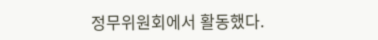정무위원회에서 활동했다.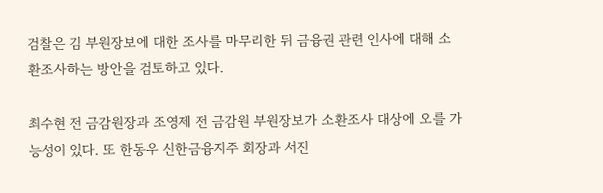검찰은 김 부원장보에 대한 조사를 마무리한 뒤 금융권 관련 인사에 대해 소환조사하는 방안을 검토하고 있다.

최수현 전 금감원장과 조영제 전 금감원 부원장보가 소환조사 대상에 오를 가능성이 있다. 또 한동우 신한금융지주 회장과 서진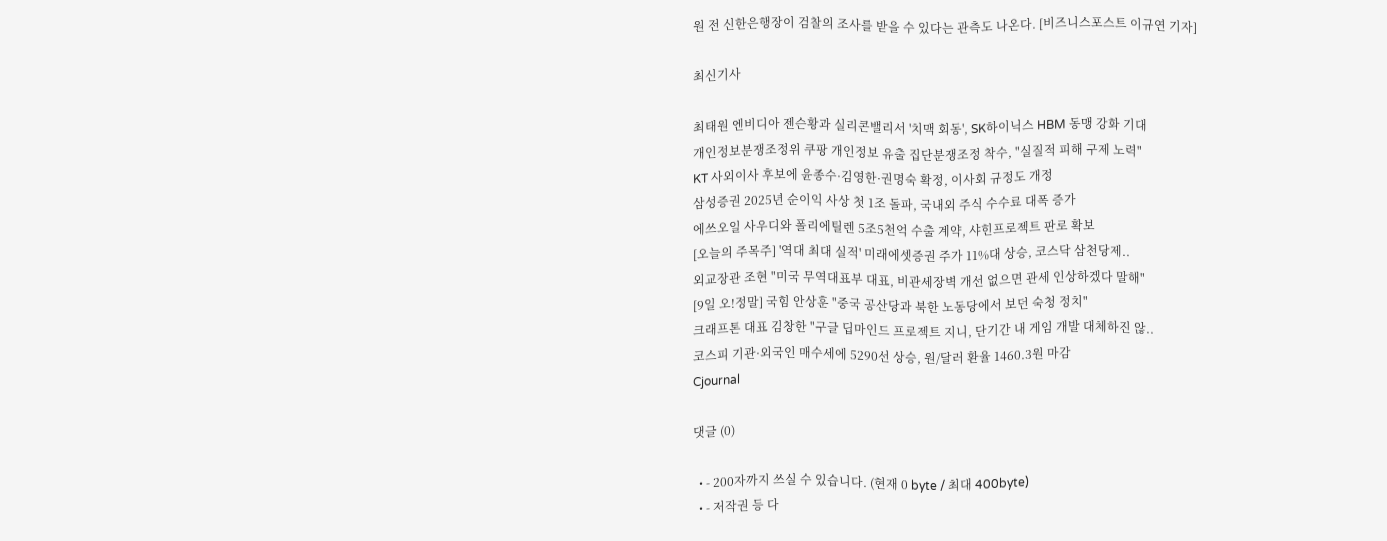원 전 신한은행장이 검찰의 조사를 받을 수 있다는 관측도 나온다. [비즈니스포스트 이규연 기자]

최신기사

최태원 엔비디아 젠슨황과 실리콘밸리서 '치맥 회동', SK하이닉스 HBM 동맹 강화 기대
개인정보분쟁조정위 쿠팡 개인정보 유출 집단분쟁조정 착수, "실질적 피해 구제 노력"
KT 사외이사 후보에 윤종수·김영한·권명숙 확정, 이사회 규정도 개정
삼성증권 2025년 순이익 사상 첫 1조 돌파, 국내외 주식 수수료 대폭 증가
에쓰오일 사우디와 폴리에틸렌 5조5천억 수출 계약, 샤힌프로젝트 판로 확보
[오늘의 주목주] '역대 최대 실적' 미래에셋증권 주가 11%대 상승, 코스닥 삼천당제..
외교장관 조현 "미국 무역대표부 대표, 비관세장벽 개선 없으면 관세 인상하겠다 말해"
[9일 오!정말] 국힘 안상훈 "중국 공산당과 북한 노동당에서 보던 숙청 정치"
크래프톤 대표 김창한 "구글 딥마인드 프로젝트 지니, 단기간 내 게임 개발 대체하진 않..
코스피 기관·외국인 매수세에 5290선 상승, 원/달러 환율 1460.3원 마감
Cjournal

댓글 (0)

  • - 200자까지 쓰실 수 있습니다. (현재 0 byte / 최대 400byte)
  • - 저작권 등 다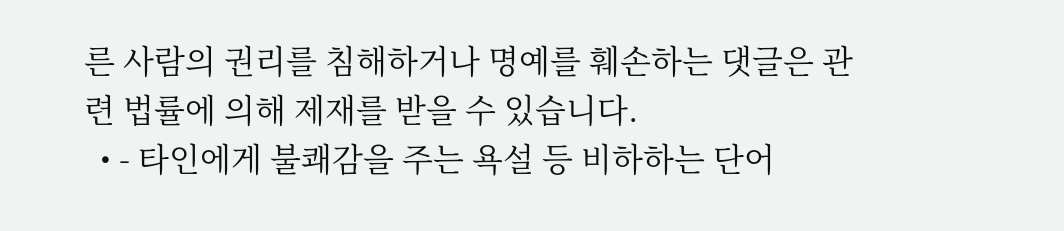른 사람의 권리를 침해하거나 명예를 훼손하는 댓글은 관련 법률에 의해 제재를 받을 수 있습니다.
  • - 타인에게 불쾌감을 주는 욕설 등 비하하는 단어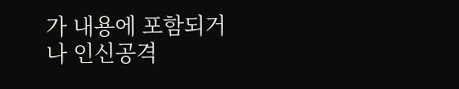가 내용에 포함되거나 인신공격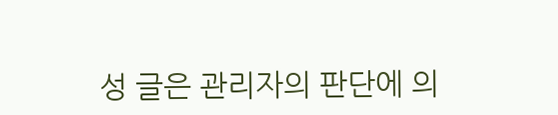성 글은 관리자의 판단에 의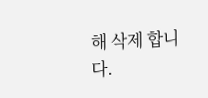해 삭제 합니다.